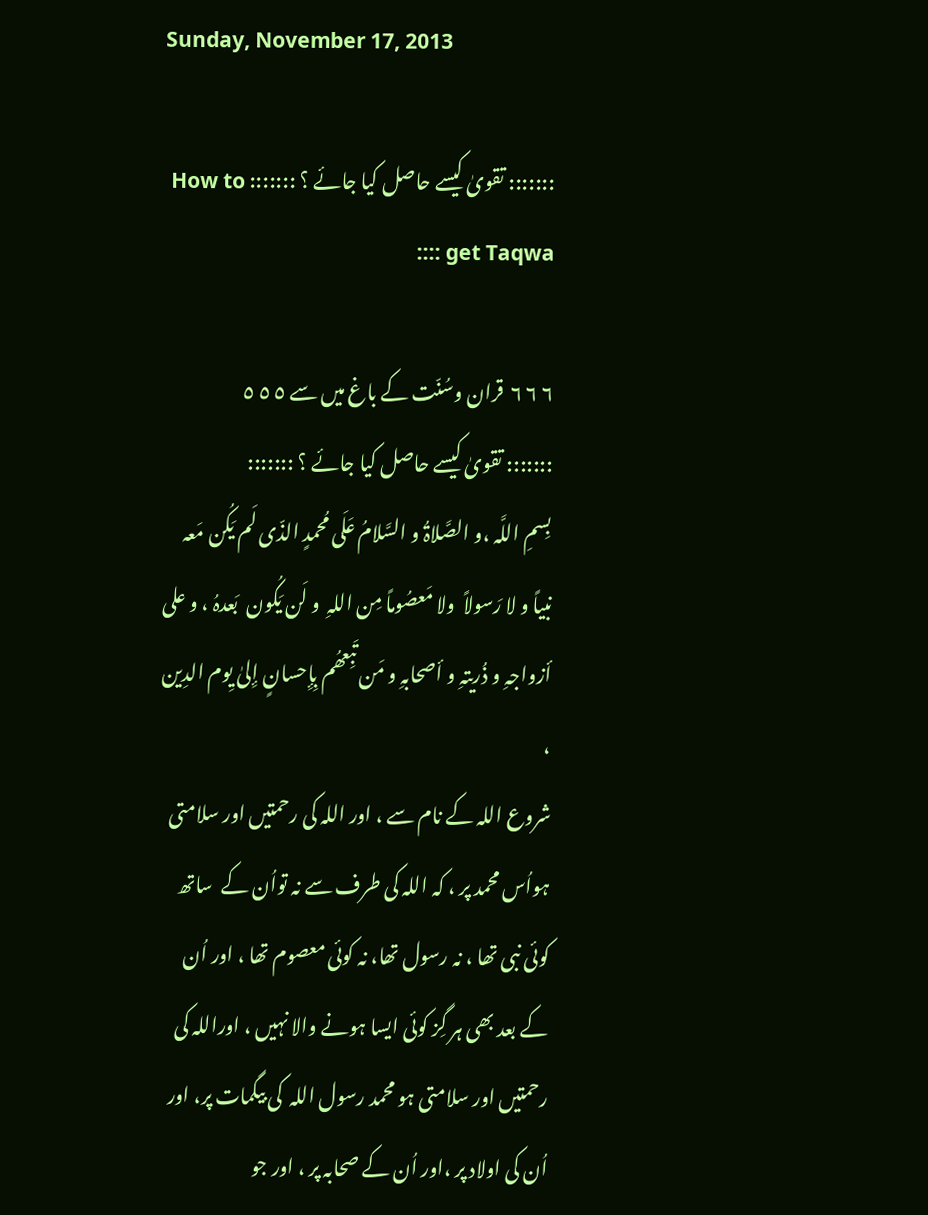Sunday, November 17, 2013

::::::: تقویٰ کیسے حاصل کیا جائے ؟ ::::::: How to get Taqwa ::::

٦ ٦ ٦  قران وسُنّت کے باغ میں سے ٥ ٥ ٥
::::::: تقویٰ کیسے حاصل کیا جائے ؟ :::::::
بِسمِ اللَّہ ،و الصَّلاۃُ و السَّلامُ عَلَی مُحمدٍ الذّی لَم یَکُن مَعہ نبیاً و لا رَسولاً  ولا مَعصُوماً مِن اللہِ  و لَن یَکُون  بَعدہُ ، و علی أزواجہِ و ذُریتہِ و أصحابہِ و مَن تَبِعھُم بِإِحسانٍ إِلیٰ یِوم الدِین ،
شروع اللہ کے نام سے ، اور اللہ کی رحمتیں اور سلامتی ہواُس محمد پر ، کہ اللہ کی طرف سے نہ تواُن کے  ساتھ کوئی نبی تھا ، نہ رسول تھا، نہ کوئی معصوم تھا ، اور اُن کے بعد بھی ہر گِز کوئی ایسا ہونے والا نہیں ، اوراللہ کی رحمتیں اور سلامتی ہو محمد رسول اللہ  کی بیگمات پر، اور اُن کی اولاد پر ،اور اُن کے صحابہ پر ، اور جو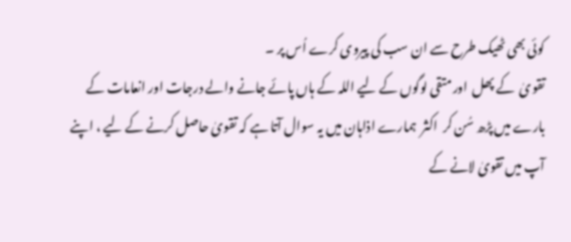کوئی بھی ٹھیک طرح سے ان سب کی پیروی کرے اُس پر ۔
تقویٰ  کے پھل  اور متقی لوگوں کے لیے اللہ کے ہاں پائے جانے والے درجات اور انعامات کے بارے میں پڑھ سُن کر  اکثر  ہمارے اذاہان میں یہ سوال آتا ہے کہ تقویٰ حاصل کرنے کے لیے ، اپنے آپ میں تقویٰ لانے کے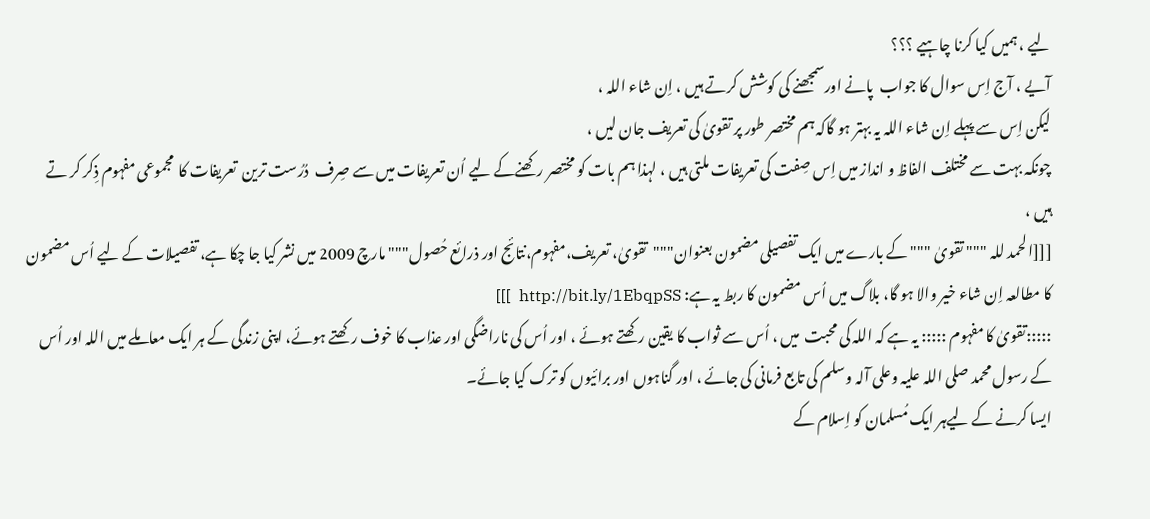لیے ، ہمیں کیا کرنا چاہیے ؟؟؟
آیے ، آج اِس سوال کا جواب  پانے اورسمجھنے کی کوشش کرتے ہیں ، اِن شاء اللہ ،
لیکن اِس سے پہلے اِن شاء اللہ یہ بہتر ہو گاکہ ہم مختصر طور پر تقویٰ کی تعریف جان لیں ،
چونکہ بہت سے مختلف الفاظ و انداز میں اِس صِفت کی تعریفات ملتی ہیں ، لہذا ہم بات کو مختصر رکھنےکے لیے اُن تعریفات میں سے صِرف  دُرُست ترین  تعریفات کا  مجموعی مفہوم ذِکر کر تے ہیں ،
[[[الحمد للہ """ تقویٰ """ کے بارے میں ایک تفصیلی مضمون بعنوان"""تقویٰ، تعریف،مفہوم،نتائج اور ذرائع حُصول""" مارچ 2009 میں نشر کیا جا چکا ہے، تفصیلات کے لیے اُس مضمون کا مطالعہ اِن شاء خیر والا ہو گا، بلاگ میں اُس مضمون کا ربط یہ ہے: http://bit.ly/1EbqpSS  ]]]
:::::تقویٰ کا مفہوم ::::: یہ ہے کہ اللہ کی محبت  میں ، اُس سے ثواب کا یقین رکھتے ہوئے ، اور اُس کی ناراضگی اور عذاب کا خوف رکھتے ہوئے، اپنی زندگی کے ہر ایک معاملے میں اللہ اور اُس کے رسول محمد صلی اللہ علیہ وعلی آلہ وسلم کی تابع فرمانی کی جائے ، اور گناہوں اور برائیوں کو ترک کیا جائے۔
ایسا کرنے کے لیےہر ایک مُسلمان کو اِسلام کے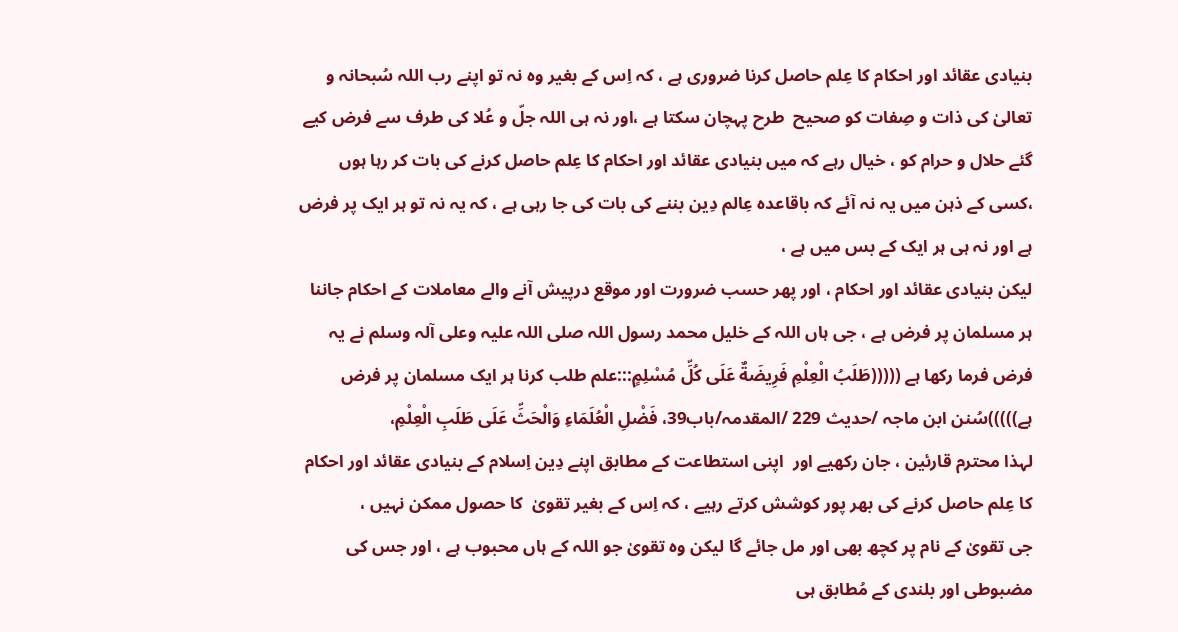بنیادی عقائد اور احکام کا عِلم حاصل کرنا ضروری ہے ، کہ اِس کے بغیر وہ نہ تو اپنے رب اللہ سُبحانہ و تعالیٰ کی ذات و صِفات کو صحیح  طرح پہچان سکتا ہے ،اور نہ ہی اللہ جلّ و عُلا کی طرف سے فرض کیے گئے حلال و حرام کو ، خیال رہے کہ میں بنیادی عقائد اور احکام کا عِلم حاصل کرنے کی بات کر رہا ہوں ،کسی کے ذہن میں یہ نہ آئے کہ باقاعدہ عِالم دِین بننے کی بات کی جا رہی ہے ، کہ یہ نہ تو ہر ایک پر فرض ہے اور نہ ہی ہر ایک کے بس میں ہے ،
لیکن بنیادی عقائد اور احکام ، اور پھر حسب ضرورت اور موقع درپیش آنے والے معاملات کے احکام جاننا ہر مسلمان پر فرض ہے ، جی ہاں اللہ کے خلیل محمد رسول اللہ صلی اللہ علیہ وعلی آلہ وسلم نے یہ فرض فرما رکھا ہے (((((طَلَبُ الْعِلْمِ فَرِيضَةٌ عَلَى كُلِّ مُسْلِمٍ:::علم طلب کرنا ہر ایک مسلمان پر فرض ہے)))))سُنن ابن ماجہ /حدیث 229 /المقدمہ/باب39، فَضْلِ الْعُلَمَاءِ وَالْحَثِّ عَلَى طَلَبِ الْعِلْمِ،
لہذا محترم قارئین ، جان رکھیے اور  اپنی استطاعت کے مطابق اپنے دِین اِسلام کے بنیادی عقائد اور احکام کا عِلم حاصل کرنے کی بھر پور کوشش کرتے رہیے ، کہ اِس کے بغیر تقویٰ  کا حصول ممکن نہیں ،
جی تقویٰ کے نام پر کچھ بھی اور مل جائے گا لیکن وہ تقویٰ جو اللہ کے ہاں محبوب ہے ، اور جس کی مضبوطی اور بلندی کے مُطابق ہی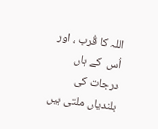اللہ کا قُرب ، اور اُس  کے ہاں درجات کی بلندیاں ملتی ہیں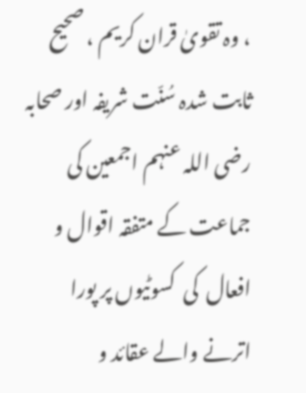، وہ تقویٰ قران کریم ، صحیح ثابت شدہ سُنّت شریفہ اور صحابہ رضی اللہ عنہم اجمعین کی جماعت کے متفقہ اقوال و افعال  کی  کسوٹیوں پر پورا اترنے والے عقائد و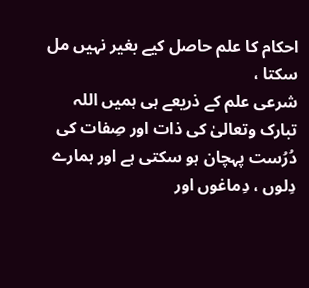احکام کا علم حاصل کیے بغیر نہیں مل سکتا ،
شرعی علم کے ذریعے ہی ہمیں اللہ تبارک وتعالیٰ کی ذات اور صِفات کی دُرُست پہچان ہو سکتی ہے اور ہمارے دِلوں ، دِماغوں اور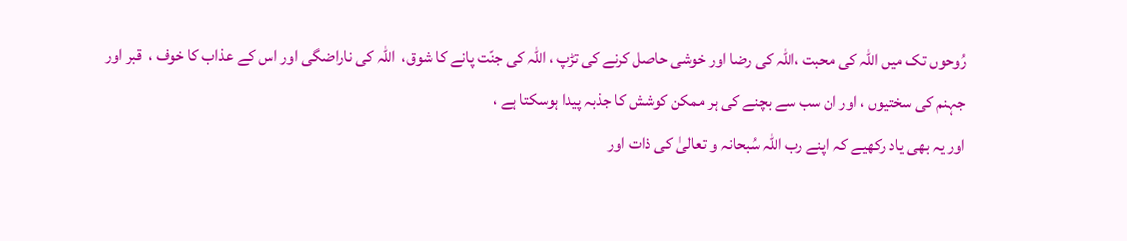رُوحوں تک میں اللہ کی محبت ،اللہ کی رضا اور خوشی حاصل کرنے کی تڑپ ، اللہ کی جنّت پانے کا شوق،  اللہ کی ناراضگی اور اس کے عذاب کا خوف ،  قبر اور جہنم کی سختیوں ، اور ان سب سے بچنے کی ہر ممکن کوشش کا جذبہ پیدا ہوسکتا ہے ،
اور یہ بھی یاد رکھیے کہ اپنے رب اللہ سُبحانہ و تعالیٰ کی ذات اور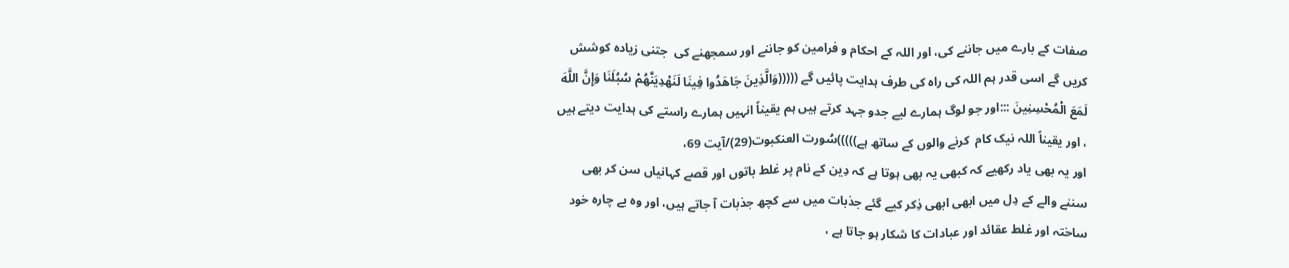صفات کے بارے میں جاننے کی، اور اللہ کے احکام و فرامین کو جاننے اور سمجھنے کی  جتنی زیادہ کوشش کریں گے اسی قدر ہم اللہ کی راہ کی طرف ہدایت پائیں گے (((((وَالَّذِينَ جَاهَدُوا فِينَا لَنَهْدِيَنَّهُمْ سُبُلَنَا وَإِنَّ اللَّهَ لَمَعَ الْمُحْسِنِينَ :::اور جو لوگ ہمارے لیے جدو جہد کرتے ہیں ہم یقیناً انہیں ہمارے راستے کی ہدایت دیتے ہیں ، اور یقیناً اللہ نیک کام  کرنے والوں کے ساتھ ہے)))))سُورت العنکبوت(29)/آیت 69،
اور یہ بھی یاد رکھیے کہ کبھی یہ بھی ہوتا ہے کہ دِین کے نام پر غلط باتوں اور قصے کہانیاں سن کر بھی سننے والے کے دِل میں ابھی ابھی ذِکر کیے گئے جذبات میں سے کچھ جذبات آ جاتے ہیں، اور وہ بے چارہ خود ساختہ اور غلط عقائد اور عبادات کا شکار ہو جاتا ہے ،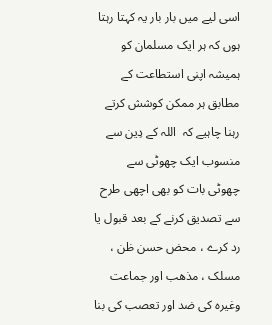اسی لیے میں بار بار یہ کہتا رہتا ہوں کہ ہر ایک مسلمان کو ہمیشہ اپنی استطاعت کے مطابق ہر ممکن کوشش کرتے رہنا چاہیے کہ  اللہ کے دِین سے منسوب ایک چھوٹی سے چھوٹی بات کو بھی اچھی طرح سے تصدیق کرنے کے بعد قبول یا رد کرے ، محض حسن ظن ، مسلک ، مذھب اور جماعت وغیرہ کی ضد اور تعصب کی بنا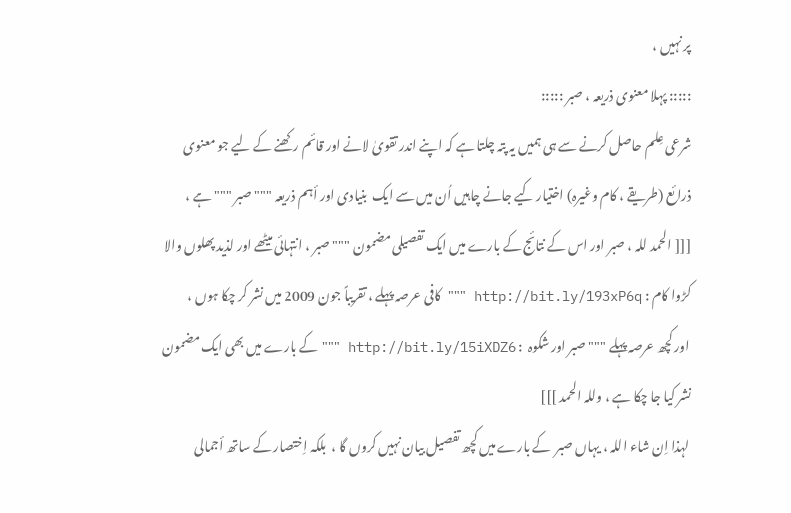پر نہیں ،
::::: پہلا معنوی ذریعہ ، صبر :::::
شرعی عِلم حاصل کرنے سے ہی ہمیں یہ پتہ چلتا ہے کہ اپنے اندر تقویٰ لانے اور قائم رکھنے کے لیے جو معنوی ذرائع (طریقے ، کام وغیرہ) اختیار کیے جانے چاہیں اُن میں سے ایک  بنیادی اور أہم ذریعہ """ صبر """ ہے ،
[[[ الحمد للہ ، صبر اور اس کے نتائج کے بارے میں ایک تفصیلی مضمون """ صبر ، انتہائی میٹھے اور لذید پھلوں والا کڑوا کام : http://bit.ly/193xP6q """کافی عرصہ پہلے ، تقریباً جون 2009 میں نشر کر چکا ہوں ،
 اور کچھ عرصہ پہلے """ صبر اور شکوہ  : http://bit.ly/15iXDZ6 """کے بارے میں بھی ایک مضمون نشر کیا جا چکا ہے ، وللہ الحمد ]]]
 لہذا اِن شاء اللہ ، یہاں صبر  کے بارے میں کچھ تفصیل بیان نہیں کروں گا ،  بلکہ اِختصار کے ساتھ أجمالی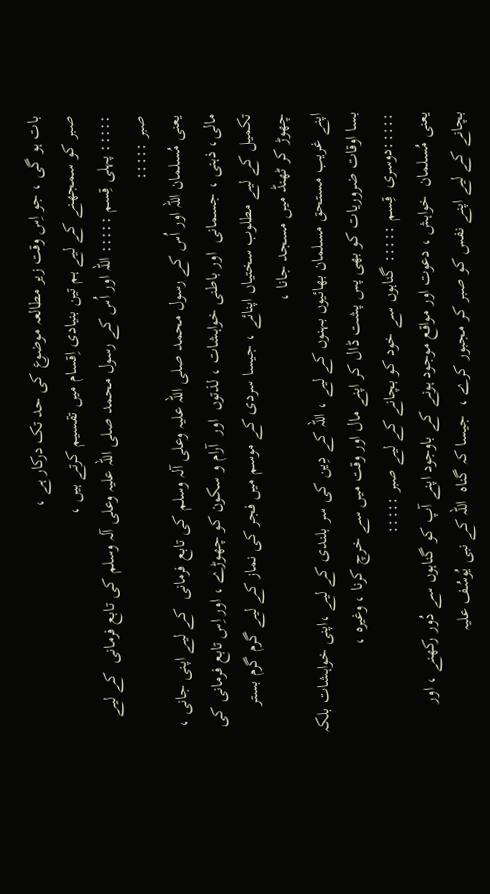بات ہو گی ، جو اِس وقت زیر مطالعہ موضوع کی حد تک درکار ہے ،
صبر کو سمجھنے کے لیے ہم تین بنیادی اِقسام میں تقسیم کرتے ہیں ،
::::: پہلی قِسم ::::: اللہ اور اُس کے رسول محمد صلی اللہ علیہ وعلی آلہ وسلم کی تابع فرمانی  کے لیے صبر :::::
یعنی مُسلمان اللہ اور اُس کے رسول محمد صلی اللہ علیہ وعلی آلہ وسلم کی تابع فرمانی  کے لیے اپنی جانی ، مالی، ذہنی ، جسمانی  اور باطنی خواہشات ، لذتوں  اور  آرام و سکون کو چھوڑے ، اور اِس تابع فرمانی کی تکمیل کے لیے مطلوب سختیاں اپنائے ، جیسا سردی کے موسم میں فجر کی نماز کے لیے گرم گرم بستر چھوڑ کر ٹھنڈ میں مسجد جانا ،
اپنے غریب مستحق مسلمان بھائیوں بہنوں کے لیے ، اللہ کے دِین کی سر بلندی کے لیے ،اپنی خواہشات بلکہ بسا اوقات ضروریات کو بھی پس پشت ڈال کر اپنے مال اور وقت میں سے خرچ کرنا ، وغیرہ ،
:::::دوسری  قِسم ::::: گناہوں سے خود کو بچانے کے لیے صبر :::::
یعنی مُسلمان  خواہش ، دعوت اور مواقع موجود ہونے کے باوجود اپنے آپ کو گناہوں سے دُور رکھنے ، اور بچانے کے لیے اپنے نفس کو صبر کر مجبور کرے ،  جیسا کہ گناہ  اللہ کے نبی یُوسُف علیہ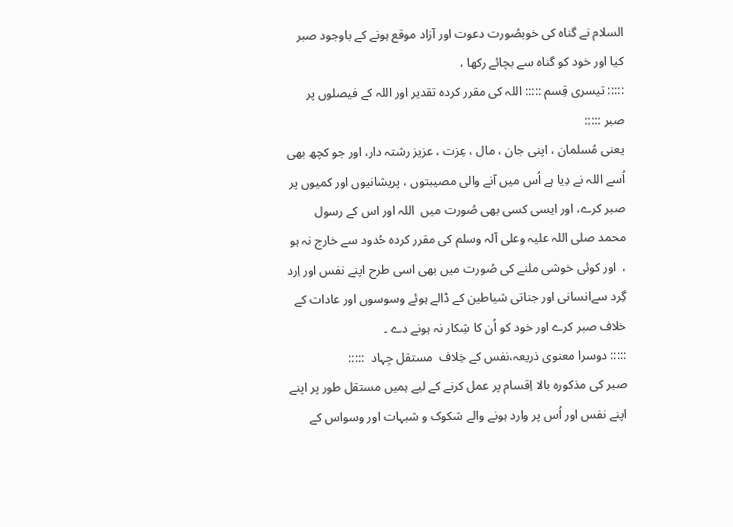السلام نے گناہ کی خوبصُورت دعوت اور آزاد موقع ہونے کے باوجود صبر کیا اور خود کو گناہ سے بچائے رکھا ،
::::: تیسری قِسم ::::: اللہ کی مقرر کردہ تقدیر اور اللہ کے فیصلوں پر  صبر :::::
یعنی مُسلمان ، اپنی جان ، مال ، عِزت ، عزیز رشتہ دار، اور جو کچھ بھی اُسے اللہ نے دِیا ہے اُس میں آنے والی مصیبتوں ، پریشانیوں اور کمیوں پر صبر کرے، اور ایسی کسی بھی صُورت میں  اللہ اور اس کے رسول محمد صلی اللہ علیہ وعلی آلہ وسلم کی مقرر کردہ حُدود سے خارج نہ ہو ،  اور کوئی خوشی ملنے کی صُورت میں بھی اسی طرح اپنے نفس اور اِرد گِرد سےانسانی اور جناتی شیاطین کے ڈالے ہوئے وسوسوں اور عادات کے خلاف صبر کرے اور خود کو اُن کا شِکار نہ ہونے دے ۔
::::: دوسرا معنوی ذریعہ،نفس کے خِلاف  مستقل جِہاد  :::::
صبر کی مذکورہ بالا اِقسام پر عمل کرنے کے لیے ہمیں مستقل طور پر اپنے اپنے نفس اور اُس پر وارد ہونے والے شکوک و شبہات اور وسواس کے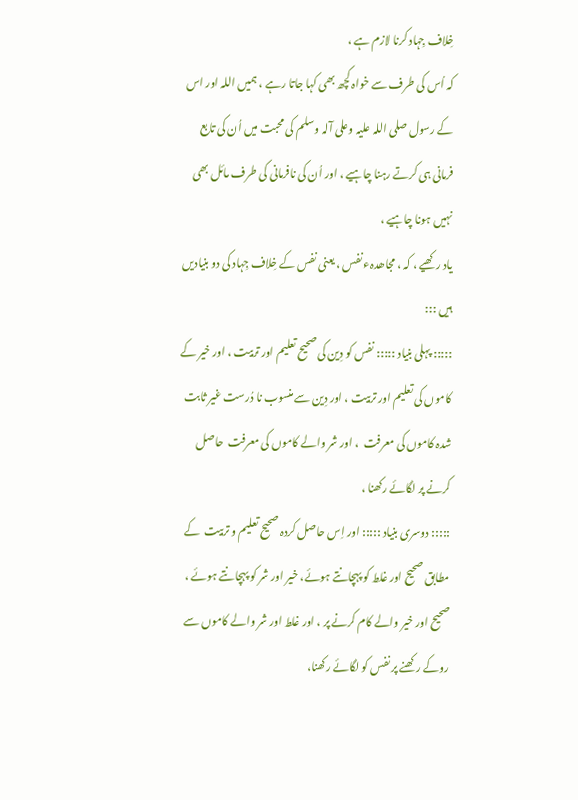خِلاف جِہاد کرنا لازم ہے ،
کہ اُس کی طرف سے خواہ کچھ بھی کہا جاتا رہے ، ہمیں اللہ اور اس کے رسول صلی اللہ علیہ وعلی آلہ وسلم کی محبت میں اُن کی تابع فرمانی ہی کرتے رہنا چاہیے ، اور اُن کی نافرمانی کی طرف مائل بھی نہیں ہونا چاہیے ،
یاد رکھیے ، کہ ، مجاھدہء نفس ، یعنی نفس کے خِلاف جِہاد کی دو بنیادیں ہیں :::
::::: پہلی بنیاد ::::: نفس کو دِین کی صحیح تعلیم اور تربیت ، اور خیر کے کاموں کی تعلیم اور تربیت ، اور دِین سے منسوب نا دُرست غیر ثابت شدہ کاموں کی معرفت  ، اور شر والے کاموں کی معرفت  حاصل کرنے پر لگائے رکھنا ،
::::: دوسری بنیاد ::::: اور اِس حاصل کردہ صحیح تعلیم و تربیت  کے مطابق صحیح اور غلط کو پہچانتے ہوئے، خیر اور شر کو پہچانتے ہوئے ، صحیح اور خیر والے کام کرنے پر ، اور غلط اور شر والے کاموں سے روکے رکھنے پر نفس کو لگائے رکھنا،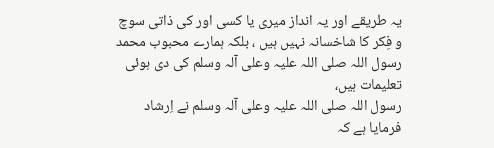یہ طریقے اور یہ انداز میری یا کسی اور کی ذاتی سوچ و فِکر کا شاخسانہ نہیں ہیں ، بلکہ ہمارے محبوب محمد رسول اللہ صلی اللہ علیہ وعلی آلہ وسلم کی دی ہوئی تعلیمات ہیں،
رسول اللہ صلی اللہ علیہ وعلی آلہ وسلم نے اِرشاد فرمایا ہے کہ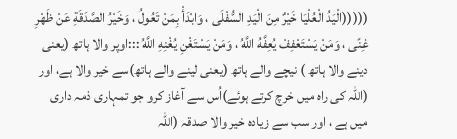(((((الْيَدُ الْعُلْيَا خَيْرٌ مِنَ الْيَدِ السُّفْلَى ، وَابْدَأْ بِمَنْ تَعُولُ ، وَخَيْرُ الصَّدَقَةِ عَنْ ظَهْرِ غِنًى ، وَمَنْ يَسْتَعْفِفْ يُعِفَّهُ اللَّهُ ، وَمَنْ يَسْتَغْنِ يُغْنِهِ اللَّهُ :::اوپر والا ہاتھ (یعنی دینے والا ہاتھ ) نیچے والے ہاتھ (یعنی لینے والے ہاتھ)سے خیر والا ہے، اور (اللہ کی راہ میں خرچ کرتے ہوئے)اُس سے آغاز کرو جو تمہاری ذمہ داری میں ہے ، اور سب سے زیادہ خیر والا صدقہ (اللہ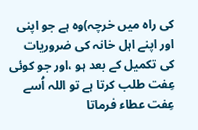کی راہ میں خرچہ)وہ ہے جو اپنی اور اپنے اہل خانہ کی ضروریات کی تکمیل کے بعد ہو ،اور جو کوئی عِفت طلب کرتا ہے تو اللہ اُسے عِفت عطاء فرماتا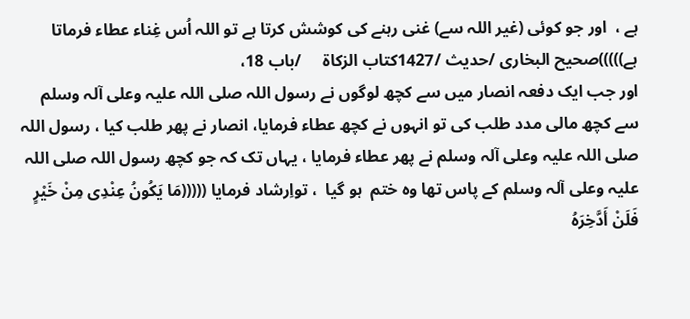ہے ،  اور جو کوئی (غیر اللہ سے) غنی رہنے کی کوشش کرتا ہے تو اللہ اُس غِناء عطاء فرماتا ہے)))))صحیح البخاری /حدیث /1427کتاب الزکاۃ     /باب 18،
اور جب ایک دفعہ انصار میں سے کچھ لوگوں نے رسول اللہ صلی اللہ علیہ وعلی آلہ وسلم سے کچھ مالی مدد طلب کی تو انہوں نے کچھ عطاء فرمایا، انصار نے پھر طلب کیا ، رسول اللہ صلی اللہ علیہ وعلی آلہ وسلم نے پھر عطاء فرمایا ، یہاں تک کہ جو کچھ رسول اللہ صلی اللہ علیہ وعلی آلہ وسلم کے پاس تھا وہ ختم  ہو گیا  ، تواِرشاد فرمایا (((((مَا يَكُونُ عِنْدِى مِنْ خَيْرٍ فَلَنْ أَدَّخِرَهُ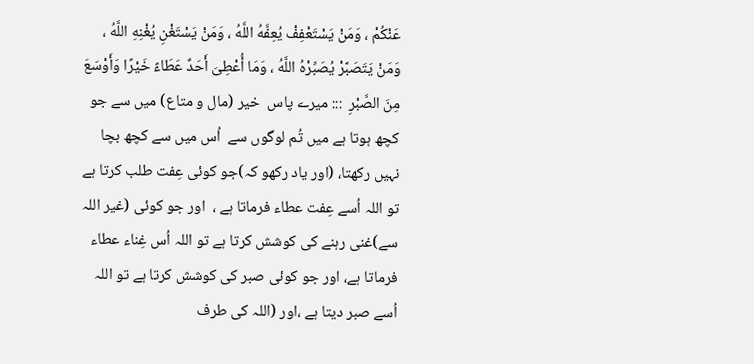عَنْكُمْ ، وَمَنْ يَسْتَعْفِفْ يُعِفَّهُ اللَّهُ ، وَمَنْ يَسْتَغْنِ يُغْنِهِ اللَّهُ ، وَمَنْ يَتَصَبَّرْ يُصَبِّرْهُ اللَّهُ ، وَمَا أُعْطِىَ أَحَدٌ عَطَاءً خَيْرًا وَأَوْسَعَ مِنَ الصَّبْرِ  ::: میرے پاس  خیر (مال و متاع) میں سے جو کچھ ہوتا ہے میں تُم لوگوں سے  اُس میں سے کچھ بچا نہیں رکھتا، (اور یاد رکھو کہ)جو کوئی عِفت طلب کرتا ہے تو اللہ اُسے عِفت عطاء فرماتا ہے ،  اور جو کوئی (غیر اللہ سے)غنی رہنے کی کوشش کرتا ہے تو اللہ اُس غِناء عطاء فرماتا ہے، اور جو کوئی صبر کی کوشش کرتا ہے تو اللہ اُسے صبر دیتا ہے ،اور (اللہ کی طرف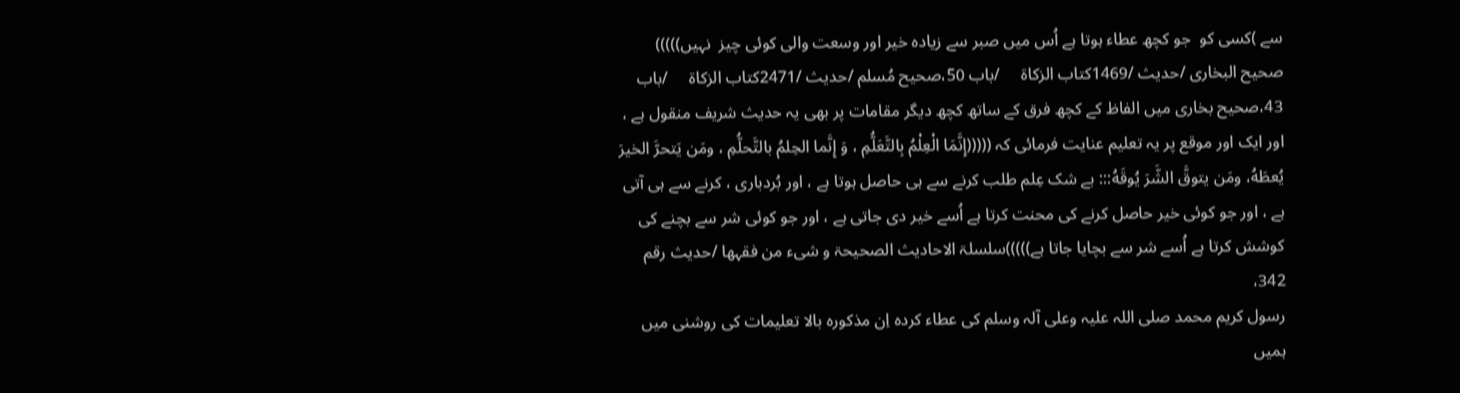سے )کسی کو  جو کچھ عطاء ہوتا ہے اُس میں صبر سے زیادہ خیر اور وسعت والی کوئی چیز  نہیں))))) صحیح البخاری /حدیث /1469کتاب الزکاۃ     /باب 50،صحیح مُسلم /حدیث /2471کتاب الزکاۃ     /باب 43،صحیح بخاری میں الفاظ کے کچھ فرق کے ساتھ کچھ دیگر مقامات پر بھی یہ حدیث شریف منقول ہے ،
اور ایک اور موقع پر یہ تعلیم عنایت فرمائی کہ (((((إِنَّمَا الْعِلْمُ بِالتَّعَلُّمِ ، وَ إِنَّما الحِلمُ بالتَّحلُّمِ ، ومَن يَتحرَّ الخيرَ يُعطَهُ، ومَن يتوقَّ الشَّرَ يُوقَهُ::: بے شک عِلم طلب کرنے سے ہی حاصل ہوتا ہے ، اور بُردباری ، کرنے سے ہی آتی ہے ، اور جو کوئی خیر حاصل کرنے کی محنت کرتا ہے اُسے خیر دی جاتی ہے ، اور جو کوئی شر سے بچنے کی کوشش کرتا ہے اُسے شر سے بچایا جاتا ہے)))))سلسلۃ الاحادیث الصحیحۃ و شیء من فقہھا /حدیث رقم 342،
رسول کریم محمد صلی اللہ علیہ وعلی آلہ وسلم کی عطاء کردہ اِن مذکورہ بالا تعلیمات کی روشنی میں ہمیں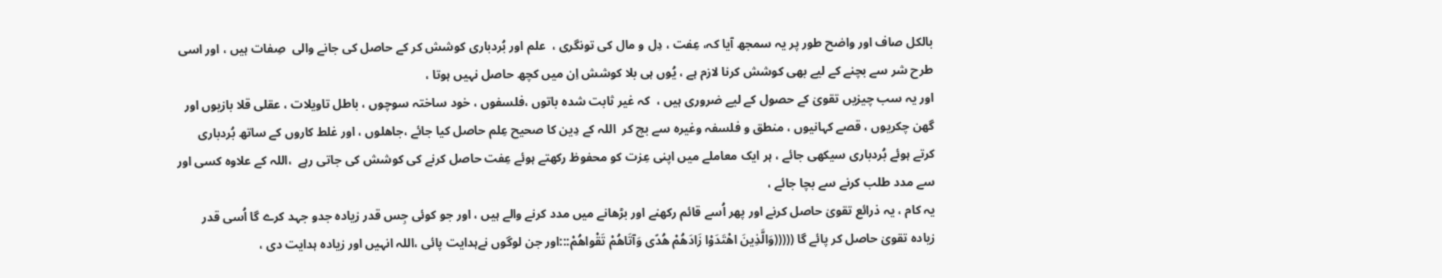بالکل صاف اور واضح طور پر یہ سمجھ آیا کہ، عِفت ، دِل و مال کی تونگری ،  علم اور بُردباری کوشش کر کے حاصل کی جانے والی  صِفات ہیں ، اور اسی طرح شر سے بچنے کے لیے بھی کوشش کرنا لازم ہے ، یُوں ہی بلا کوشش اِن میں کچھ حاصل نہیں ہوتا ،
اور یہ سب چیزیں تقویٰ کے حصول کے لیے ضروری ہیں ،  کہ غیر ثابت شدہ باتوں ،فلسفوں ، خود ساختہ سوچوں ، باطل تاویلات ، عقلی قلا بازیوں اور گھن چکریوں ، قصے کہانیوں ، منطق و فلسفہ وغیرہ سے بچ کر  اللہ کے دِین کا صحیح عِلم حاصل کیا جائے ،جاھلوں ، اور غلط کاروں کے ساتھ بُردباری کرتے ہوئے بُردباری سیکھی جائے ، ہر ایک معاملے میں اپنی عِزت کو محفوظ رکھتے ہوئے عِفت حاصل کرنے کی کوشش کی جاتی رہے  ،اللہ کے علاوہ کسی اور سے مدد طلب کرنے سے بچا جائے ،
یہ کام ، یہ ذرائع تقویٰ حاصل کرنے اور پھر اُسے قائم رکھنے اور بڑھانے میں مدد کرنے والے ہیں ، اور جو کوئی جِس قدر زیادہ جدو جہد کرے گا اُسی قدر زیادہ تقویٰ حاصل کر پائے گا (((((وَالَّذِينَ اهْتَدَوْا زَادَهُمْ هُدًى وَآتَاهُمْ تَقْواهُمْ:::اور جن لوگوں نےہدایت پائی ،اللہ انہیں اور زیادہ ہدایت دی ،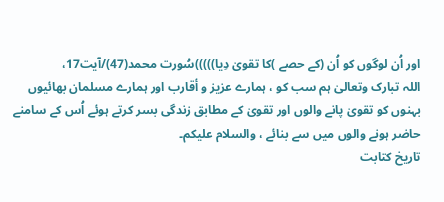اور اُن لوگوں کو اُن (کے حصے )کا تقویٰ دِیا)))))سُورت محمد(47)/آیت17،
اللہ تبارک وتعالیٰ ہم سب کو ، ہمارے عزیز و أقارب اور ہمارے مسلمان بھائیوں بہنوں کو تقویٰ پانے والوں اور تقویٰ کے مطابق زندگی بسر کرتے ہوئے اُس کے سامنے حاضر ہونے والوں میں سے بنائے ، والسلام علیکم۔
تاریخ کتابت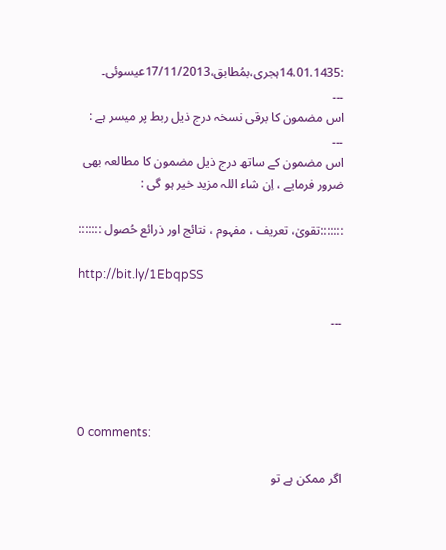:14.01.1435ہجری،بمُطابق،17/11/2013عیسوئی۔
۔۔۔
اس مضمون کا برقی نسخہ درج ذیل ربط پر میسر ہے :
۔۔۔
اس مضمون کے ساتھ درج ذیل مضمون کا مطالعہ بھی ضرور فرمایے ، اِن شاء اللہ مزید خیر ہو گی :

:::::::تقویٰ، تعریف ، مفہوم ، نتائج اور ذرائع حُصول :::::::

http://bit.ly/1EbqpSS

۔۔۔




0 comments:

اگر ممکن ہے تو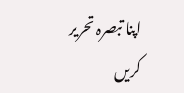اپنا تبصرہ تحریر کریں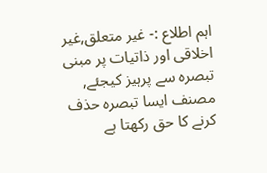اہم اطلاع :- غیر متعلق,غیر اخلاقی اور ذاتیات پر مبنی تبصرہ سے پرہیز کیجئے, مصنف ایسا تبصرہ حذف کرنے کا حق رکھتا ہے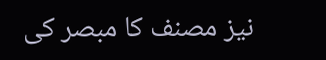نیز مصنف کا مبصر کی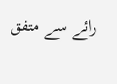رائے سے متفق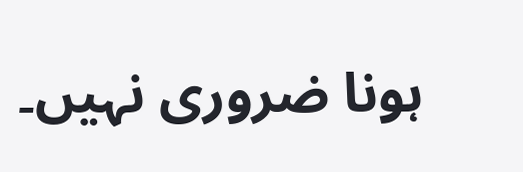ہونا ضروری نہیں۔